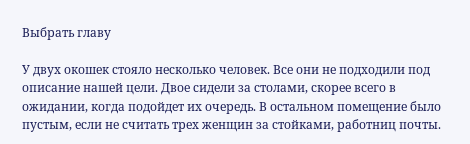Выбрать главу

У двух окошек стояло несколько человек. Все они не подходили под описание нашей цели. Двое сидели за столами, скорее всего в ожидании, когда подойдет их очередь. В остальном помещение было пустым, если не считать трех женщин за стойками, работниц почты.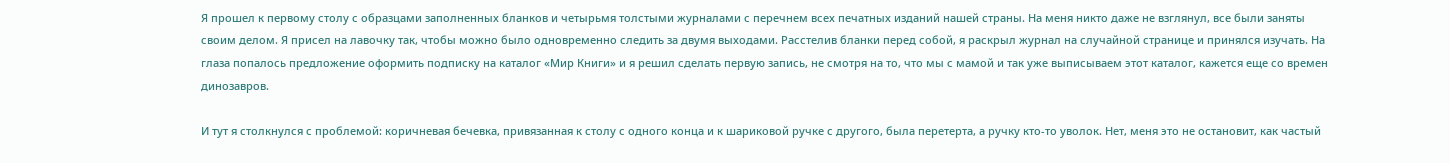Я прошел к первому столу с образцами заполненных бланков и четырьмя толстыми журналами с перечнем всех печатных изданий нашей страны. На меня никто даже не взглянул, все были заняты своим делом. Я присел на лавочку так, чтобы можно было одновременно следить за двумя выходами. Расстелив бланки перед собой, я раскрыл журнал на случайной странице и принялся изучать. На глаза попалось предложение оформить подписку на каталог «Мир Книги» и я решил сделать первую запись, не смотря на то, что мы с мамой и так уже выписываем этот каталог, кажется еще со времен динозавров.

И тут я столкнулся с проблемой: коричневая бечевка, привязанная к столу с одного конца и к шариковой ручке с другого, была перетерта, а ручку кто-то уволок. Нет, меня это не остановит, как частый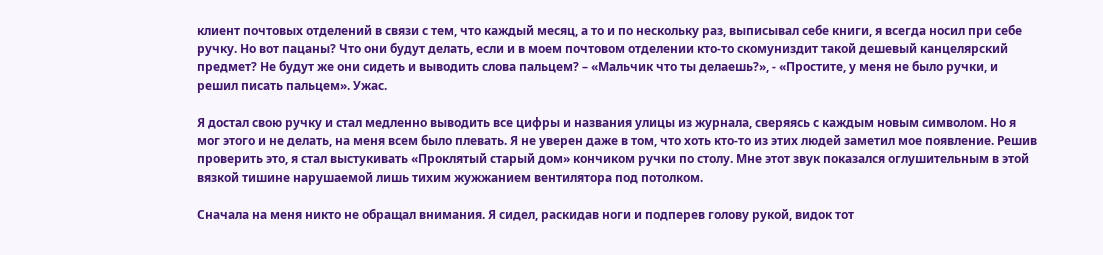клиент почтовых отделений в связи с тем, что каждый месяц, а то и по нескольку раз, выписывал себе книги, я всегда носил при себе ручку. Но вот пацаны? Что они будут делать, если и в моем почтовом отделении кто-то скомуниздит такой дешевый канцелярский предмет? Не будут же они сидеть и выводить слова пальцем? – «Мальчик что ты делаешь?», - «Простите, у меня не было ручки, и решил писать пальцем». Ужас.

Я достал свою ручку и стал медленно выводить все цифры и названия улицы из журнала, сверяясь с каждым новым символом. Но я мог этого и не делать, на меня всем было плевать. Я не уверен даже в том, что хоть кто-то из этих людей заметил мое появление. Решив проверить это, я стал выстукивать «Проклятый старый дом» кончиком ручки по столу. Мне этот звук показался оглушительным в этой вязкой тишине нарушаемой лишь тихим жужжанием вентилятора под потолком.

Сначала на меня никто не обращал внимания. Я сидел, раскидав ноги и подперев голову рукой, видок тот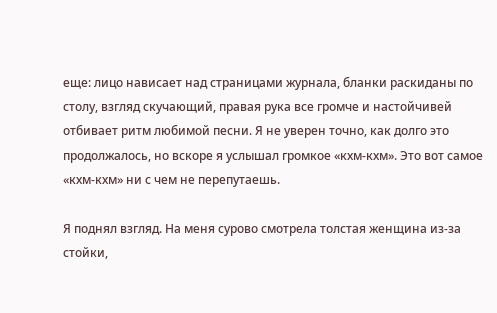еще: лицо нависает над страницами журнала, бланки раскиданы по столу, взгляд скучающий, правая рука все громче и настойчивей отбивает ритм любимой песни. Я не уверен точно, как долго это продолжалось, но вскоре я услышал громкое «кхм-кхм». Это вот самое «кхм-кхм» ни с чем не перепутаешь.

Я поднял взгляд. На меня сурово смотрела толстая женщина из-за стойки,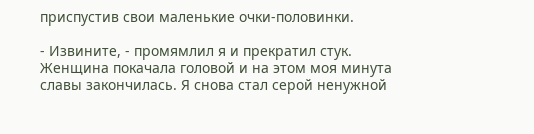приспустив свои маленькие очки-половинки.

- Извините, - промямлил я и прекратил стук. Женщина покачала головой и на этом моя минута славы закончилась. Я снова стал серой ненужной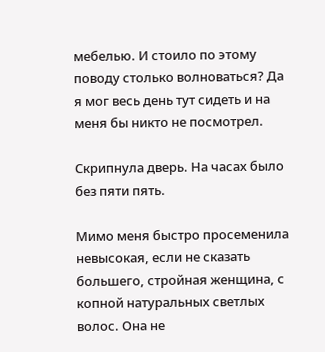мебелью. И стоило по этому поводу столько волноваться? Да я мог весь день тут сидеть и на меня бы никто не посмотрел.

Скрипнула дверь. На часах было без пяти пять.

Мимо меня быстро просеменила невысокая, если не сказать большего, стройная женщина, с копной натуральных светлых волос. Она не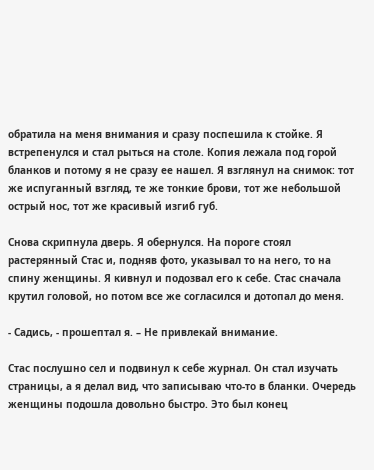обратила на меня внимания и сразу поспешила к стойке. Я встрепенулся и стал рыться на столе. Копия лежала под горой бланков и потому я не сразу ее нашел. Я взглянул на снимок: тот же испуганный взгляд, те же тонкие брови, тот же небольшой острый нос, тот же красивый изгиб губ.

Снова скрипнула дверь. Я обернулся. На пороге стоял растерянный Стас и, подняв фото, указывал то на него, то на спину женщины. Я кивнул и подозвал его к себе. Стас сначала крутил головой, но потом все же согласился и дотопал до меня.

- Садись, - прошептал я. – Не привлекай внимание.

Стас послушно сел и подвинул к себе журнал. Он стал изучать страницы, а я делал вид, что записываю что-то в бланки. Очередь женщины подошла довольно быстро. Это был конец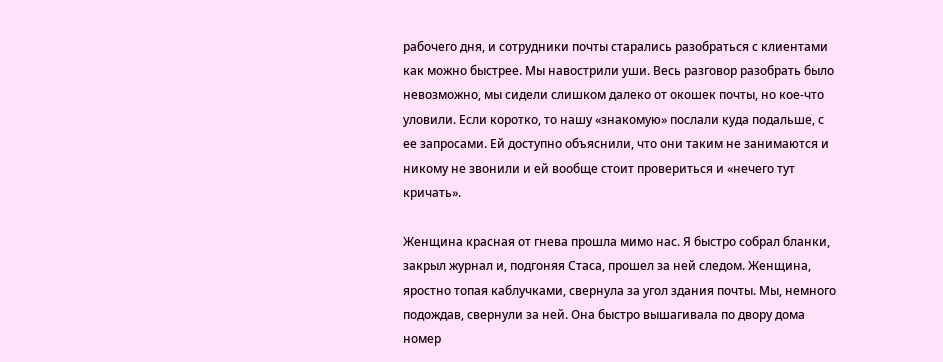рабочего дня, и сотрудники почты старались разобраться с клиентами как можно быстрее. Мы навострили уши. Весь разговор разобрать было невозможно, мы сидели слишком далеко от окошек почты, но кое-что уловили. Если коротко, то нашу «знакомую» послали куда подальше, с ее запросами. Ей доступно объяснили, что они таким не занимаются и никому не звонили и ей вообще стоит провериться и «нечего тут кричать».

Женщина красная от гнева прошла мимо нас. Я быстро собрал бланки, закрыл журнал и, подгоняя Стаса, прошел за ней следом. Женщина, яростно топая каблучками, свернула за угол здания почты. Мы, немного подождав, свернули за ней. Она быстро вышагивала по двору дома номер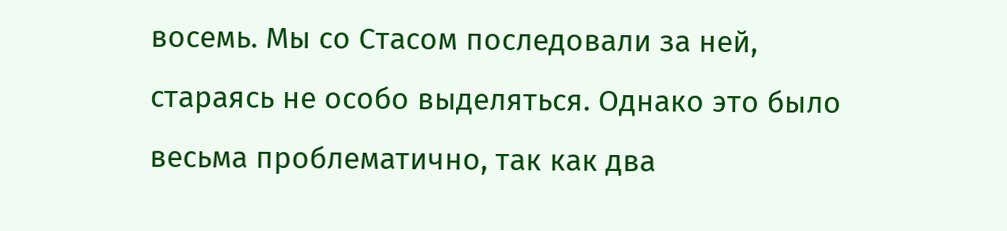восемь. Мы со Стасом последовали за ней, стараясь не особо выделяться. Однако это было весьма проблематично, так как два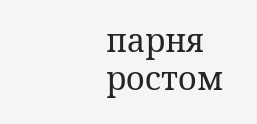парня ростом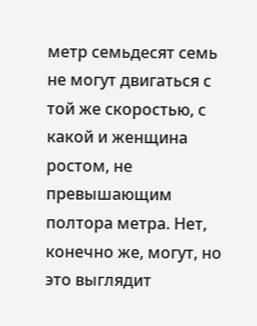метр семьдесят семь не могут двигаться с той же скоростью, с какой и женщина ростом, не превышающим полтора метра. Нет, конечно же, могут, но это выглядит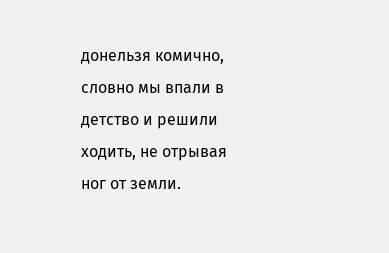донельзя комично, словно мы впали в детство и решили ходить, не отрывая ног от земли.